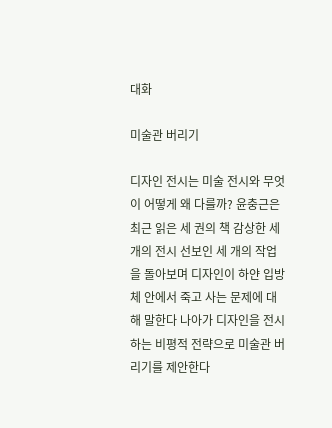대화

미술관 버리기

디자인 전시는 미술 전시와 무엇이 어떻게 왜 다를까? 윤충근은 최근 읽은 세 권의 책 감상한 세 개의 전시 선보인 세 개의 작업을 돌아보며 디자인이 하얀 입방체 안에서 죽고 사는 문제에 대해 말한다 나아가 디자인을 전시하는 비평적 전략으로 미술관 버리기를 제안한다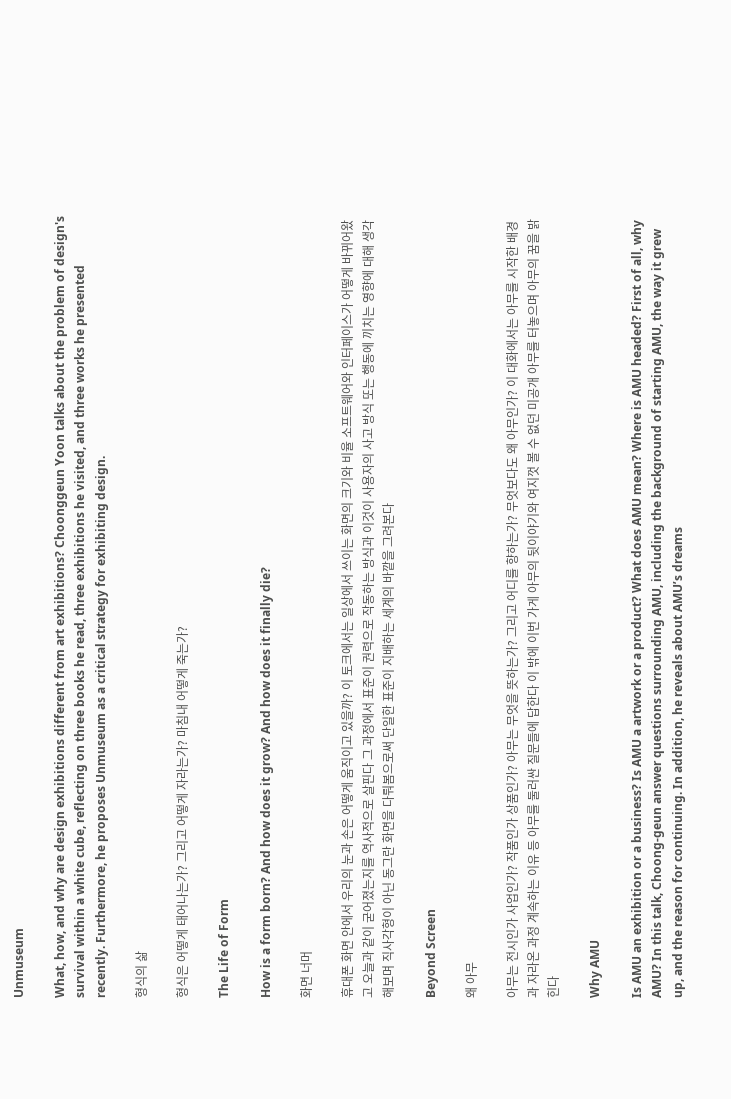Unmuseum

What, how, and why are design exhibitions different from art exhibitions? Choonggeun Yoon talks about the problem of design's survival within a white cube, reflecting on three books he read, three exhibitions he visited, and three works he presented recently. Furthermore, he proposes Unmuseum as a critical strategy for exhibiting design.

형식의 삶

형식은 어떻게 태어나는가? 그리고 어떻게 자라는가? 마침내 어떻게 죽는가?

The Life of Form

How is a form born? And how does it grow? And how does it finally die?

화면 너머

휴대폰 화면 안에서 우리의 눈과 손은 어떻게 움직이고 있을까? 이 토크에서는 일상에서 쓰이는 화면의 크기와 비율 소프트웨어와 인터페이스가 어떻게 바뀌어왔고 오늘과 같이 굳어졌는지를 역사적으로 살핀다 그 과정에서 표준이 권력으로 작동하는 방식과 이것이 사용자의 사고 방식 또는 행동에 끼치는 영향에 대해 생각해보며 직사각형이 아닌 동그란 화면을 다뤄봄으로써 단일한 표준이 지배하는 세계의 바깥을 그려본다

Beyond Screen

왜 아무

아무는 전시인가 사업인가? 작품인가 상품인가? 아무는 무엇을 뜻하는가? 그리고 어디를 향하는가? 무엇보다도 왜 아무인가? 이 대화에서는 아무를 시작한 배경과 자라온 과정 계속하는 이유 등 아무를 둘러싼 질문들에 답한다 이 밖에 이번 가게 아무의 뒷이야기와 여지껏 볼 수 없던 미공개 아무를 터놓으며 아무의 꿈을 밝힌다

Why AMU

Is AMU an exhibition or a business? Is AMU a artwork or a product? What does AMU mean? Where is AMU headed? First of all, why AMU? In this talk, Choong-geun answer questions surrounding AMU, including the background of starting AMU, the way it grew up, and the reason for continuing. In addition, he reveals about AMU’s dreams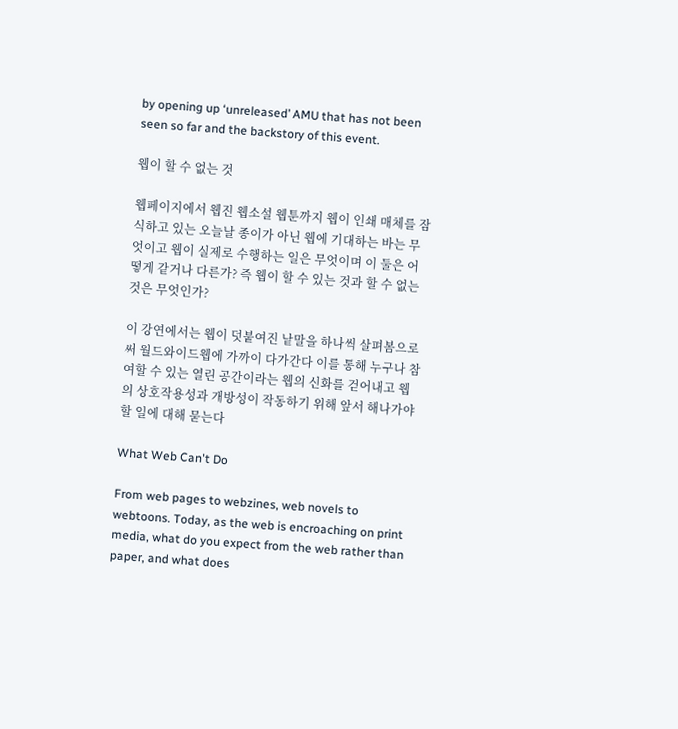by opening up ‘unreleased’ AMU that has not been seen so far and the backstory of this event.

웹이 할 수 없는 것

웹페이지에서 웹진 웹소설 웹툰까지 웹이 인쇄 매체를 잠식하고 있는 오늘날 종이가 아닌 웹에 기대하는 바는 무엇이고 웹이 실제로 수행하는 일은 무엇이며 이 둘은 어떻게 같거나 다른가? 즉 웹이 할 수 있는 것과 할 수 없는 것은 무엇인가?

이 강연에서는 웹이 덧붙여진 낱말을 하나씩 살펴봄으로써 월드와이드웹에 가까이 다가간다 이를 통해 누구나 참여할 수 있는 열린 공간이라는 웹의 신화를 걷어내고 웹의 상호작용성과 개방성이 작동하기 위해 앞서 해나가야 할 일에 대해 묻는다

What Web Can't Do

From web pages to webzines, web novels to webtoons. Today, as the web is encroaching on print media, what do you expect from the web rather than paper, and what does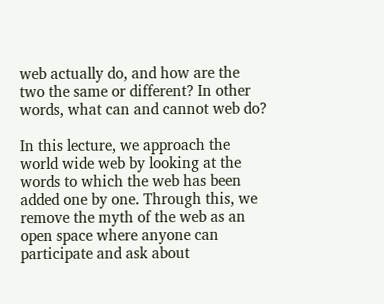web actually do, and how are the two the same or different? In other words, what can and cannot web do?

In this lecture, we approach the world wide web by looking at the words to which the web has been added one by one. Through this, we remove the myth of the web as an open space where anyone can participate and ask about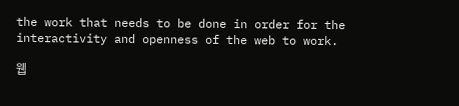the work that needs to be done in order for the interactivity and openness of the web to work.

웹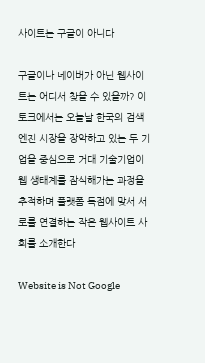사이트는 구글이 아니다

구글이나 네이버가 아닌 웹사이트는 어디서 찾을 수 있을까? 이 토크에서는 오늘날 한국의 검색 엔진 시장을 장악하고 있는 두 기업을 중심으로 거대 기술기업이 웹 생태계를 잠식해가는 과정을 추적하며 플랫폼 독점에 맞서 서로를 연결하는 작은 웹사이트 사회를 소개한다

Website is Not Google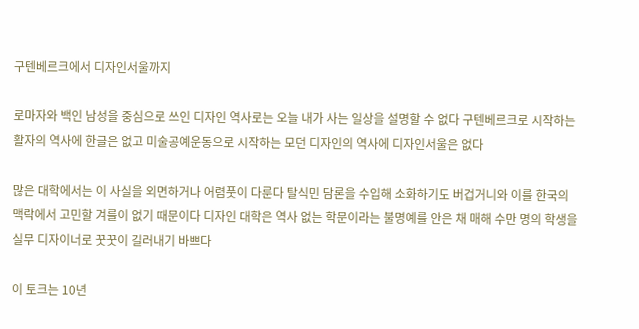구텐베르크에서 디자인서울까지

로마자와 백인 남성을 중심으로 쓰인 디자인 역사로는 오늘 내가 사는 일상을 설명할 수 없다 구텐베르크로 시작하는 활자의 역사에 한글은 없고 미술공예운동으로 시작하는 모던 디자인의 역사에 디자인서울은 없다

많은 대학에서는 이 사실을 외면하거나 어렴풋이 다룬다 탈식민 담론을 수입해 소화하기도 버겁거니와 이를 한국의 맥락에서 고민할 겨를이 없기 때문이다 디자인 대학은 역사 없는 학문이라는 불명예를 안은 채 매해 수만 명의 학생을 실무 디자이너로 꿋꿋이 길러내기 바쁘다

이 토크는 10년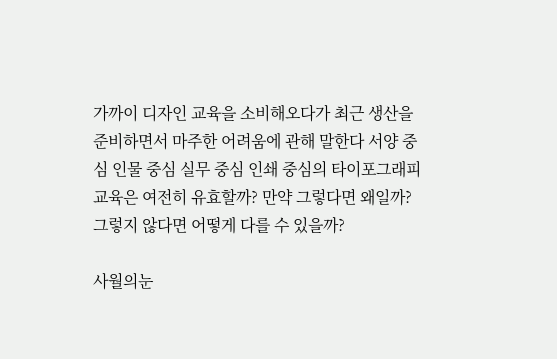가까이 디자인 교육을 소비해오다가 최근 생산을 준비하면서 마주한 어려움에 관해 말한다 서양 중심 인물 중심 실무 중심 인쇄 중심의 타이포그래피 교육은 여전히 유효할까? 만약 그렇다면 왜일까? 그렇지 않다면 어떻게 다를 수 있을까?

사월의눈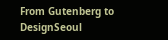From Gutenberg to DesignSeoul